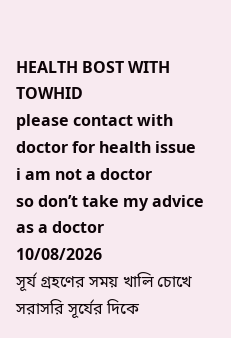HEALTH BOST WITH TOWHID
please contact with doctor for health issue
i am not a doctor
so don’t take my advice as a doctor
10/08/2026
সূর্য গ্রহণের সময় খালি চোখে সরাসরি সূর্যের দিকে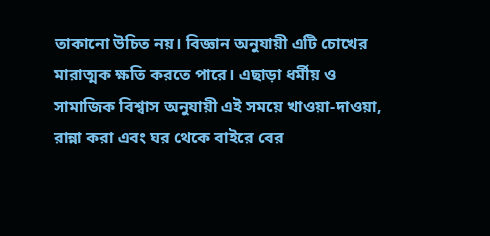তাকানো উচিত নয়। বিজ্ঞান অনুযায়ী এটি চোখের মারাত্মক ক্ষতি করতে পারে। এছাড়া ধর্মীয় ও সামাজিক বিশ্বাস অনুযায়ী এই সময়ে খাওয়া-দাওয়া, রান্না করা এবং ঘর থেকে বাইরে বের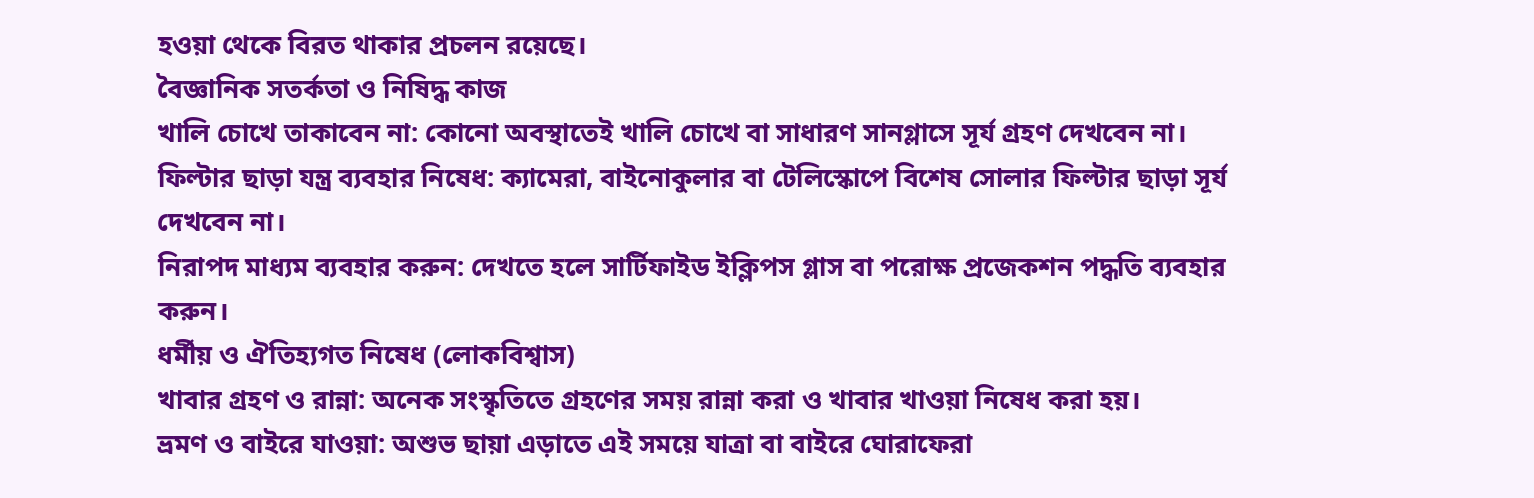হওয়া থেকে বিরত থাকার প্রচলন রয়েছে।
বৈজ্ঞানিক সতর্কতা ও নিষিদ্ধ কাজ
খালি চোখে তাকাবেন না: কোনো অবস্থাতেই খালি চোখে বা সাধারণ সানগ্লাসে সূর্য গ্রহণ দেখবেন না।
ফিল্টার ছাড়া যন্ত্র ব্যবহার নিষেধ: ক্যামেরা, বাইনোকুলার বা টেলিস্কোপে বিশেষ সোলার ফিল্টার ছাড়া সূর্য দেখবেন না।
নিরাপদ মাধ্যম ব্যবহার করুন: দেখতে হলে সার্টিফাইড ইক্লিপস গ্লাস বা পরোক্ষ প্রজেকশন পদ্ধতি ব্যবহার করুন।
ধর্মীয় ও ঐতিহ্যগত নিষেধ (লোকবিশ্বাস)
খাবার গ্রহণ ও রান্না: অনেক সংস্কৃতিতে গ্রহণের সময় রান্না করা ও খাবার খাওয়া নিষেধ করা হয়।
ভ্রমণ ও বাইরে যাওয়া: অশুভ ছায়া এড়াতে এই সময়ে যাত্রা বা বাইরে ঘোরাফেরা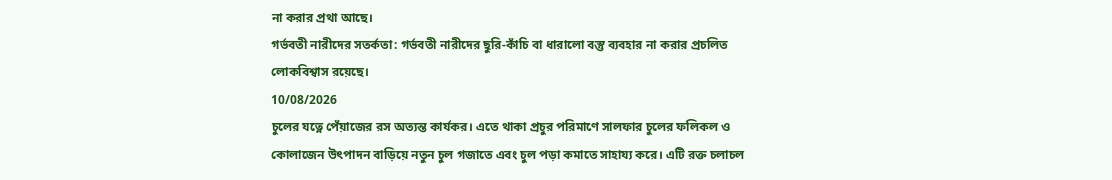না করার প্রথা আছে।
গর্ভবতী নারীদের সতর্কতা: গর্ভবতী নারীদের ছুরি-কাঁচি বা ধারালো বস্তু ব্যবহার না করার প্রচলিত লোকবিশ্বাস রয়েছে।
10/08/2026
চুলের যত্নে পেঁয়াজের রস অত্যন্ত কার্যকর। এতে থাকা প্রচুর পরিমাণে সালফার চুলের ফলিকল ও কোলাজেন উৎপাদন বাড়িয়ে নতুন চুল গজাতে এবং চুল পড়া কমাতে সাহায্য করে। এটি রক্ত চলাচল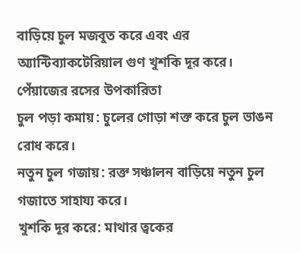বাড়িয়ে চুল মজবুত করে এবং এর অ্যান্টিব্যাকটেরিয়াল গুণ খুশকি দূর করে।
পেঁয়াজের রসের উপকারিতা
চুল পড়া কমায়: চুলের গোড়া শক্ত করে চুল ভাঙন রোধ করে।
নতুন চুল গজায়: রক্ত সঞ্চালন বাড়িয়ে নতুন চুল গজাতে সাহায্য করে।
খুশকি দূর করে: মাথার ত্বকের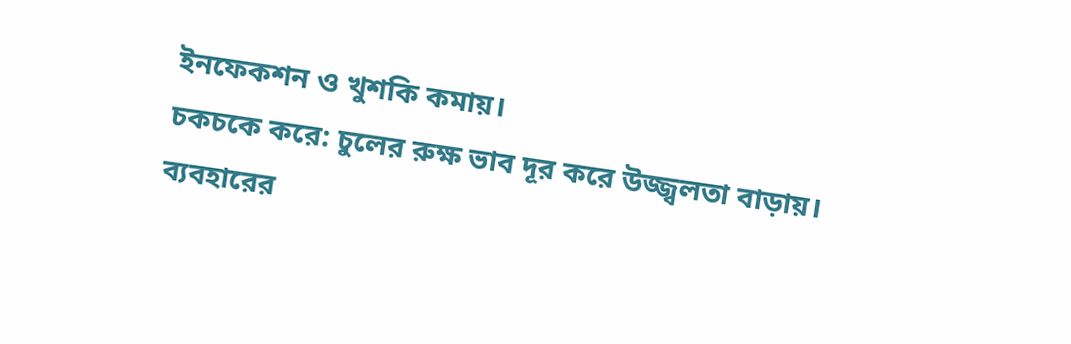ইনফেকশন ও খুশকি কমায়।
চকচকে করে: চুলের রুক্ষ ভাব দূর করে উজ্জ্বলতা বাড়ায়।
ব্যবহারের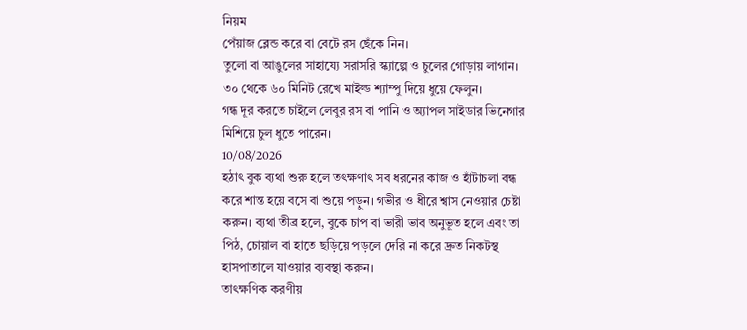নিয়ম
পেঁয়াজ ব্লেন্ড করে বা বেটে রস ছেঁকে নিন।
তুলো বা আঙুলের সাহায্যে সরাসরি স্ক্যাল্পে ও চুলের গোড়ায় লাগান।
৩০ থেকে ৬০ মিনিট রেখে মাইল্ড শ্যাম্পু দিয়ে ধুয়ে ফেলুন।
গন্ধ দূর করতে চাইলে লেবুর রস বা পানি ও অ্যাপল সাইডার ভিনেগার মিশিয়ে চুল ধুতে পারেন।
10/08/2026
হঠাৎ বুক ব্যথা শুরু হলে তৎক্ষণাৎ সব ধরনের কাজ ও হাঁটাচলা বন্ধ করে শান্ত হয়ে বসে বা শুয়ে পড়ুন। গভীর ও ধীরে শ্বাস নেওয়ার চেষ্টা করুন। ব্যথা তীব্র হলে, বুকে চাপ বা ভারী ভাব অনুভূত হলে এবং তা পিঠ, চোয়াল বা হাতে ছড়িয়ে পড়লে দেরি না করে দ্রুত নিকটস্থ হাসপাতালে যাওয়ার ব্যবস্থা করুন।
তাৎক্ষণিক করণীয়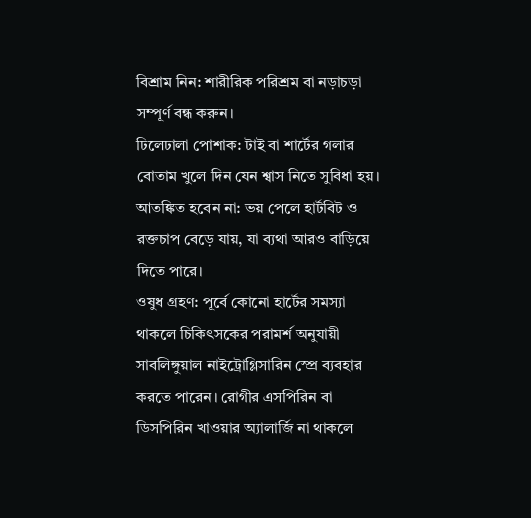বিশ্রাম নিন: শারীরিক পরিশ্রম বা নড়াচড়া সম্পূর্ণ বন্ধ করুন।
ঢিলেঢালা পোশাক: টাই বা শার্টের গলার বোতাম খুলে দিন যেন শ্বাস নিতে সুবিধা হয়।
আতঙ্কিত হবেন না: ভয় পেলে হার্টবিট ও রক্তচাপ বেড়ে যায়, যা ব্যথা আরও বাড়িয়ে দিতে পারে।
ওষুধ গ্রহণ: পূর্বে কোনো হার্টের সমস্যা থাকলে চিকিৎসকের পরামর্শ অনুযায়ী সাবলিঙ্গুয়াল নাইট্রোগ্লিসারিন স্প্রে ব্যবহার করতে পারেন। রোগীর এসপিরিন বা ডিসপিরিন খাওয়ার অ্যালার্জি না থাকলে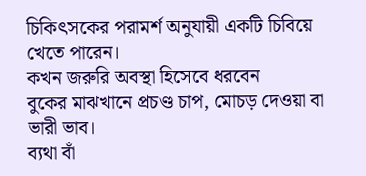চিকিৎসকের পরামর্শ অনুযায়ী একটি চিবিয়ে খেতে পারেন।
কখন জরুরি অবস্থা হিসেবে ধরবেন
বুকের মাঝখানে প্রচণ্ড চাপ, মোচড় দেওয়া বা ভারী ভাব।
ব্যথা বাঁ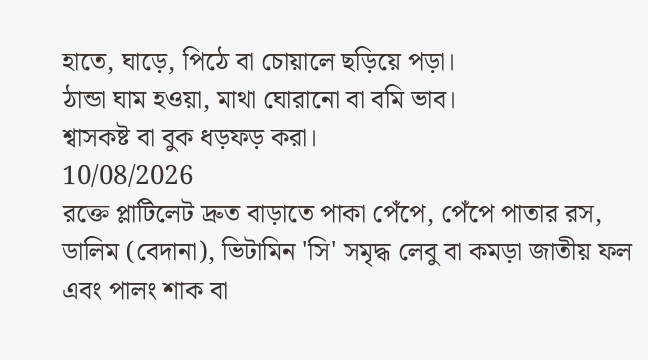হাতে, ঘাড়ে, পিঠে বা চোয়ালে ছড়িয়ে পড়া।
ঠান্ডা ঘাম হওয়া, মাথা ঘোরানো বা বমি ভাব।
শ্বাসকষ্ট বা বুক ধড়ফড় করা।
10/08/2026
রক্তে প্লাটিলেট দ্রুত বাড়াতে পাকা পেঁপে, পেঁপে পাতার রস, ডালিম (বেদানা), ভিটামিন 'সি' সমৃদ্ধ লেবু বা কমড়া জাতীয় ফল এবং পালং শাক বা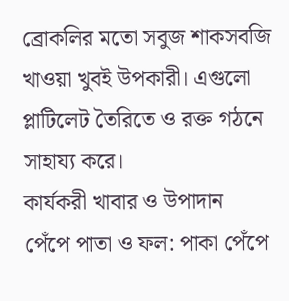ব্রোকলির মতো সবুজ শাকসবজি খাওয়া খুবই উপকারী। এগুলো প্লাটিলেট তৈরিতে ও রক্ত গঠনে সাহায্য করে।
কার্যকরী খাবার ও উপাদান
পেঁপে পাতা ও ফল: পাকা পেঁপে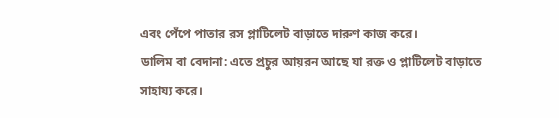এবং পেঁপে পাতার রস প্লাটিলেট বাড়াতে দারুণ কাজ করে।
ডালিম বা বেদানা: এতে প্রচুর আয়রন আছে যা রক্ত ও প্লাটিলেট বাড়াতে সাহায্য করে।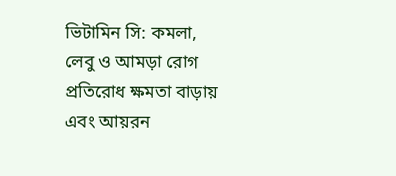ভিটামিন সি: কমলা, লেবু ও আমড়া রোগ প্রতিরোধ ক্ষমতা বাড়ায় এবং আয়রন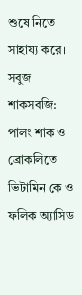শুষে নিতে সাহায্য করে।
সবুজ শাকসবজি: পালং শাক ও ব্রোকলিতে ভিটামিন কে ও ফলিক অ্যাসিড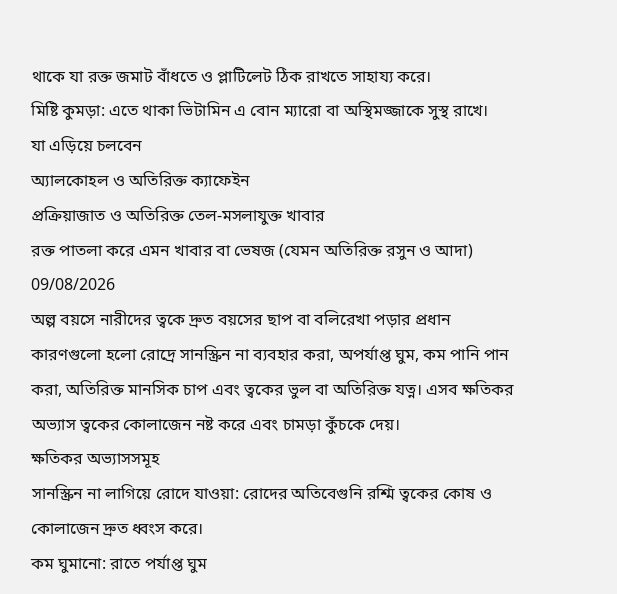থাকে যা রক্ত জমাট বাঁধতে ও প্লাটিলেট ঠিক রাখতে সাহায্য করে।
মিষ্টি কুমড়া: এতে থাকা ভিটামিন এ বোন ম্যারো বা অস্থিমজ্জাকে সুস্থ রাখে।
যা এড়িয়ে চলবেন
অ্যালকোহল ও অতিরিক্ত ক্যাফেইন
প্রক্রিয়াজাত ও অতিরিক্ত তেল-মসলাযুক্ত খাবার
রক্ত পাতলা করে এমন খাবার বা ভেষজ (যেমন অতিরিক্ত রসুন ও আদা)
09/08/2026
অল্প বয়সে নারীদের ত্বকে দ্রুত বয়সের ছাপ বা বলিরেখা পড়ার প্রধান কারণগুলো হলো রোদ্রে সানস্ক্রিন না ব্যবহার করা, অপর্যাপ্ত ঘুম, কম পানি পান করা, অতিরিক্ত মানসিক চাপ এবং ত্বকের ভুল বা অতিরিক্ত যত্ন। এসব ক্ষতিকর অভ্যাস ত্বকের কোলাজেন নষ্ট করে এবং চামড়া কুঁচকে দেয়।
ক্ষতিকর অভ্যাসসমূহ
সানস্ক্রিন না লাগিয়ে রোদে যাওয়া: রোদের অতিবেগুনি রশ্মি ত্বকের কোষ ও কোলাজেন দ্রুত ধ্বংস করে।
কম ঘুমানো: রাতে পর্যাপ্ত ঘুম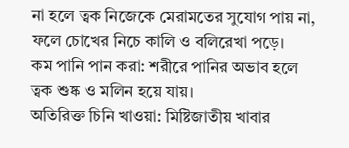না হলে ত্বক নিজেকে মেরামতের সুযোগ পায় না, ফলে চোখের নিচে কালি ও বলিরেখা পড়ে।
কম পানি পান করা: শরীরে পানির অভাব হলে ত্বক শুষ্ক ও মলিন হয়ে যায়।
অতিরিক্ত চিনি খাওয়া: মিষ্টিজাতীয় খাবার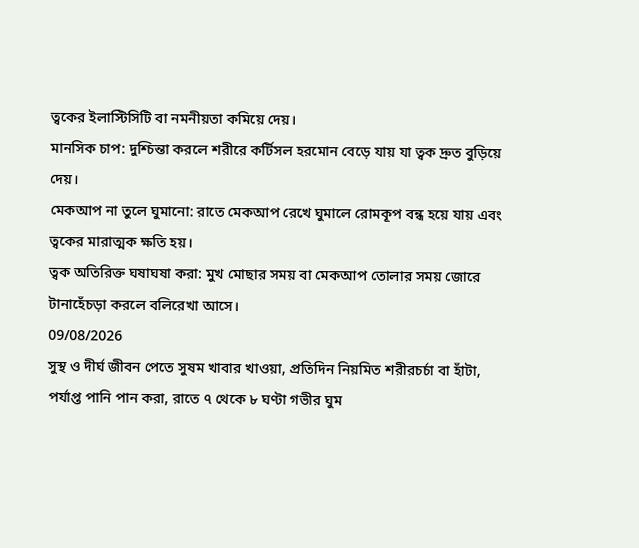ত্বকের ইলাস্টিসিটি বা নমনীয়তা কমিয়ে দেয়।
মানসিক চাপ: দুশ্চিন্তা করলে শরীরে কর্টিসল হরমোন বেড়ে যায় যা ত্বক দ্রুত বুড়িয়ে দেয়।
মেকআপ না তুলে ঘুমানো: রাতে মেকআপ রেখে ঘুমালে রোমকূপ বন্ধ হয়ে যায় এবং ত্বকের মারাত্মক ক্ষতি হয়।
ত্বক অতিরিক্ত ঘষাঘষা করা: মুখ মোছার সময় বা মেকআপ তোলার সময় জোরে টানাহেঁচড়া করলে বলিরেখা আসে।
09/08/2026
সুস্থ ও দীর্ঘ জীবন পেতে সুষম খাবার খাওয়া, প্রতিদিন নিয়মিত শরীরচর্চা বা হাঁটা, পর্যাপ্ত পানি পান করা, রাতে ৭ থেকে ৮ ঘণ্টা গভীর ঘুম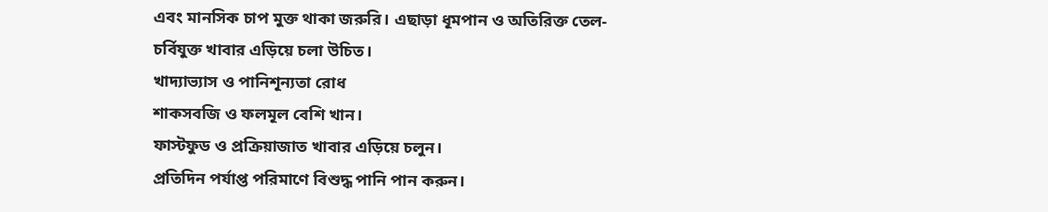এবং মানসিক চাপ মুক্ত থাকা জরুরি। এছাড়া ধূমপান ও অতিরিক্ত তেল-চর্বিযুক্ত খাবার এড়িয়ে চলা উচিত।
খাদ্যাভ্যাস ও পানিশূন্যতা রোধ
শাকসবজি ও ফলমূল বেশি খান।
ফাস্টফুড ও প্রক্রিয়াজাত খাবার এড়িয়ে চলুন।
প্রতিদিন পর্যাপ্ত পরিমাণে বিশুদ্ধ পানি পান করুন।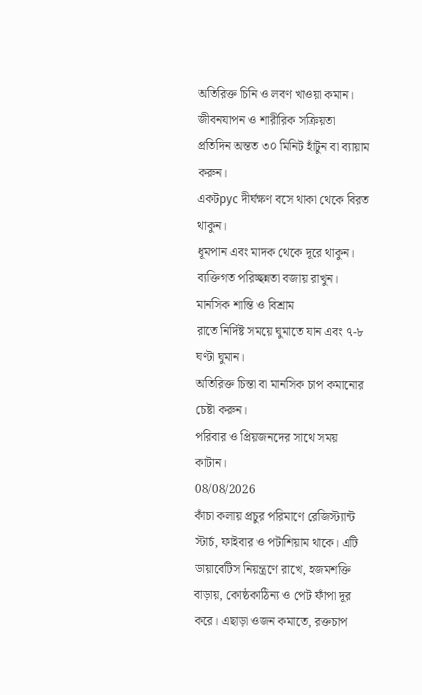অতিরিক্ত চিনি ও লবণ খাওয়া কমান।
জীবনযাপন ও শারীরিক সক্রিয়তা
প্রতিদিন অন্তত ৩০ মিনিট হাঁটুন বা ব্যায়াম করুন।
একটрус দীর্ঘক্ষণ বসে থাকা থেকে বিরত থাকুন।
ধূমপান এবং মাদক থেকে দূরে থাকুন।
ব্যক্তিগত পরিচ্ছন্নতা বজায় রাখুন।
মানসিক শান্তি ও বিশ্রাম
রাতে নির্দিষ্ট সময়ে ঘুমাতে যান এবং ৭-৮ ঘণ্টা ঘুমান।
অতিরিক্ত চিন্তা বা মানসিক চাপ কমানোর চেষ্টা করুন।
পরিবার ও প্রিয়জনদের সাথে সময় কাটান।
08/08/2026
কাঁচা কলায় প্রচুর পরিমাণে রেজিস্ট্যান্ট স্টার্চ, ফাইবার ও পটাশিয়াম থাকে। এটি ডায়াবেটিস নিয়ন্ত্রণে রাখে, হজমশক্তি বাড়ায়, কোষ্ঠকাঠিন্য ও পেট ফাঁপা দূর করে। এছাড়া ওজন কমাতে, রক্তচাপ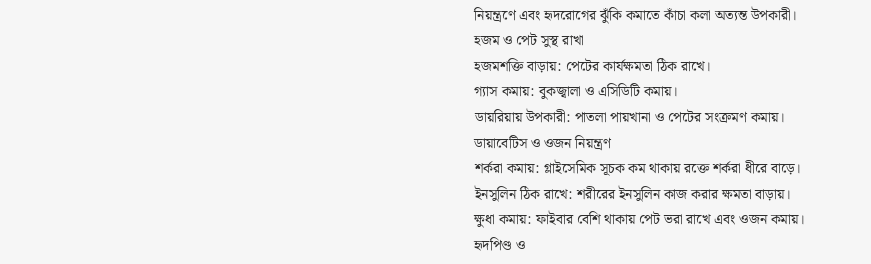নিয়ন্ত্রণে এবং হৃদরোগের ঝুঁকি কমাতে কাঁচা কলা অত্যন্ত উপকারী।
হজম ও পেট সুস্থ রাখা
হজমশক্তি বাড়ায়: পেটের কার্যক্ষমতা ঠিক রাখে।
গ্যাস কমায়: বুকজ্বালা ও এসিডিটি কমায়।
ডায়রিয়ায় উপকারী: পাতলা পায়খানা ও পেটের সংক্রমণ কমায়।
ডায়াবেটিস ও ওজন নিয়ন্ত্রণ
শর্করা কমায়: গ্লাইসেমিক সূচক কম থাকায় রক্তে শর্করা ধীরে বাড়ে।
ইনসুলিন ঠিক রাখে: শরীরের ইনসুলিন কাজ করার ক্ষমতা বাড়ায়।
ক্ষুধা কমায়: ফাইবার বেশি থাকায় পেট ভরা রাখে এবং ওজন কমায়।
হৃদপিণ্ড ও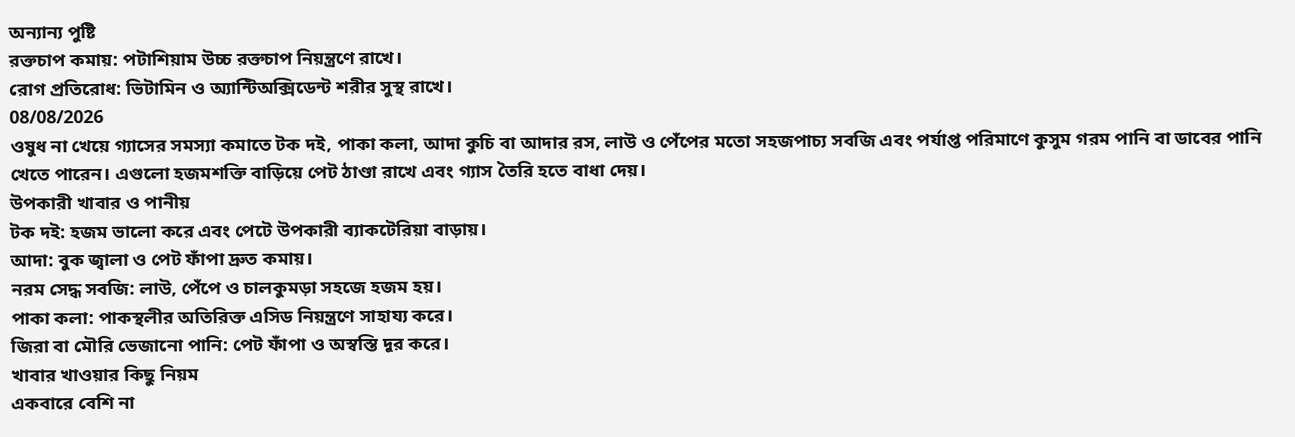অন্যান্য পুষ্টি
রক্তচাপ কমায়: পটাশিয়াম উচ্চ রক্তচাপ নিয়ন্ত্রণে রাখে।
রোগ প্রতিরোধ: ভিটামিন ও অ্যান্টিঅক্সিডেন্ট শরীর সুস্থ রাখে।
08/08/2026
ওষুধ না খেয়ে গ্যাসের সমস্যা কমাতে টক দই, পাকা কলা, আদা কুচি বা আদার রস, লাউ ও পেঁপের মতো সহজপাচ্য সবজি এবং পর্যাপ্ত পরিমাণে কুসুম গরম পানি বা ডাবের পানি খেতে পারেন। এগুলো হজমশক্তি বাড়িয়ে পেট ঠাণ্ডা রাখে এবং গ্যাস তৈরি হতে বাধা দেয়।
উপকারী খাবার ও পানীয়
টক দই: হজম ভালো করে এবং পেটে উপকারী ব্যাকটেরিয়া বাড়ায়।
আদা: বুক জ্বালা ও পেট ফাঁপা দ্রুত কমায়।
নরম সেদ্ধ সবজি: লাউ, পেঁপে ও চালকুমড়া সহজে হজম হয়।
পাকা কলা: পাকস্থলীর অতিরিক্ত এসিড নিয়ন্ত্রণে সাহায্য করে।
জিরা বা মৌরি ভেজানো পানি: পেট ফাঁপা ও অস্বস্তি দূর করে।
খাবার খাওয়ার কিছু নিয়ম
একবারে বেশি না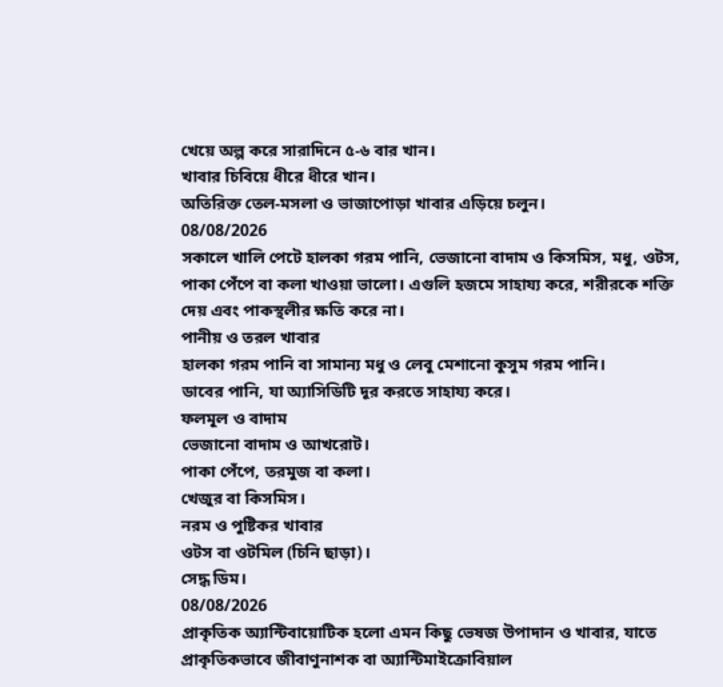খেয়ে অল্প করে সারাদিনে ৫-৬ বার খান।
খাবার চিবিয়ে ধীরে ধীরে খান।
অতিরিক্ত তেল-মসলা ও ভাজাপোড়া খাবার এড়িয়ে চলুন।
08/08/2026
সকালে খালি পেটে হালকা গরম পানি, ভেজানো বাদাম ও কিসমিস, মধু, ওটস, পাকা পেঁপে বা কলা খাওয়া ভালো। এগুলি হজমে সাহায্য করে, শরীরকে শক্তি দেয় এবং পাকস্থলীর ক্ষতি করে না।
পানীয় ও তরল খাবার
হালকা গরম পানি বা সামান্য মধু ও লেবু মেশানো কুসুম গরম পানি।
ডাবের পানি, যা অ্যাসিডিটি দূর করতে সাহায্য করে।
ফলমূল ও বাদাম
ভেজানো বাদাম ও আখরোট।
পাকা পেঁপে, তরমুজ বা কলা।
খেজুর বা কিসমিস।
নরম ও পুষ্টিকর খাবার
ওটস বা ওটমিল (চিনি ছাড়া)।
সেদ্ধ ডিম।
08/08/2026
প্রাকৃতিক অ্যান্টিবায়োটিক হলো এমন কিছু ভেষজ উপাদান ও খাবার, যাতে প্রাকৃতিকভাবে জীবাণুনাশক বা অ্যান্টিমাইক্রোবিয়াল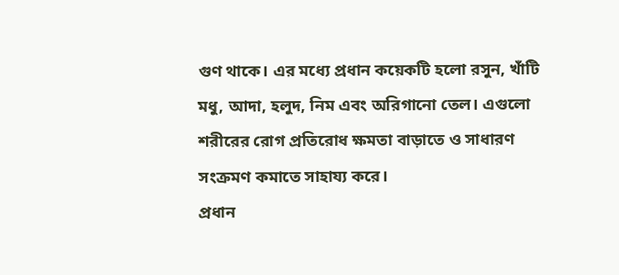গুণ থাকে। এর মধ্যে প্রধান কয়েকটি হলো রসুন, খাঁটি মধু, আদা, হলুদ, নিম এবং অরিগানো তেল। এগুলো শরীরের রোগ প্রতিরোধ ক্ষমতা বাড়াতে ও সাধারণ সংক্রমণ কমাতে সাহায্য করে।
প্রধান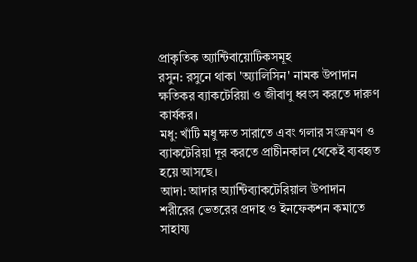প্রাকৃতিক অ্যান্টিবায়োটিকসমূহ
রসুন: রসুনে থাকা 'অ্যালিসিন' নামক উপাদান ক্ষতিকর ব্যাকটেরিয়া ও জীবাণু ধ্বংস করতে দারুণ কার্যকর।
মধু: খাঁটি মধু ক্ষত সারাতে এবং গলার সংক্রমণ ও ব্যাকটেরিয়া দূর করতে প্রাচীনকাল থেকেই ব্যবহৃত হয়ে আসছে।
আদা: আদার অ্যান্টিব্যাকটেরিয়াল উপাদান শরীরের ভেতরের প্রদাহ ও ইনফেকশন কমাতে সাহায্য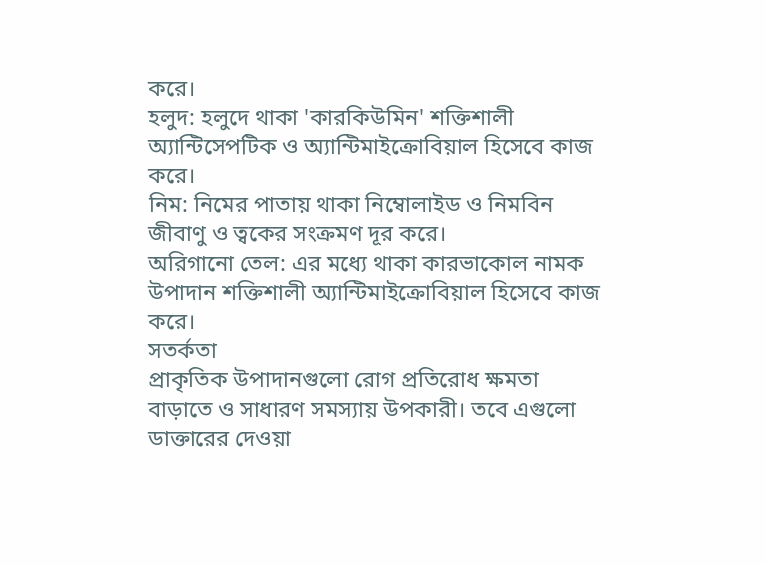করে।
হলুদ: হলুদে থাকা 'কারকিউমিন' শক্তিশালী অ্যান্টিসেপটিক ও অ্যান্টিমাইক্রোবিয়াল হিসেবে কাজ করে।
নিম: নিমের পাতায় থাকা নিম্বোলাইড ও নিমবিন জীবাণু ও ত্বকের সংক্রমণ দূর করে।
অরিগানো তেল: এর মধ্যে থাকা কারভাকোল নামক উপাদান শক্তিশালী অ্যান্টিমাইক্রোবিয়াল হিসেবে কাজ করে।
সতর্কতা
প্রাকৃতিক উপাদানগুলো রোগ প্রতিরোধ ক্ষমতা বাড়াতে ও সাধারণ সমস্যায় উপকারী। তবে এগুলো ডাক্তারের দেওয়া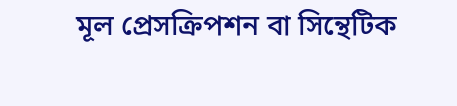মূল প্রেসক্রিপশন বা সিন্থেটিক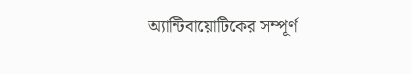অ্যান্টিবায়োটিকের সম্পূর্ণ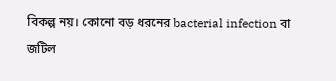বিকল্প নয়। কোনো বড় ধরনের bacterial infection বা জটিল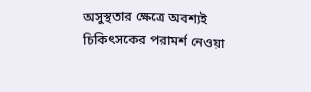অসুস্থতার ক্ষেত্রে অবশ্যই চিকিৎসকের পরামর্শ নেওয়া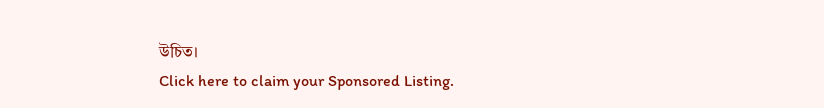উচিত।
Click here to claim your Sponsored Listing.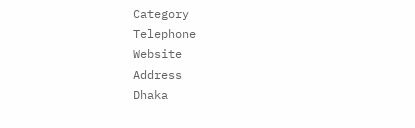Category
Telephone
Website
Address
Dhaka